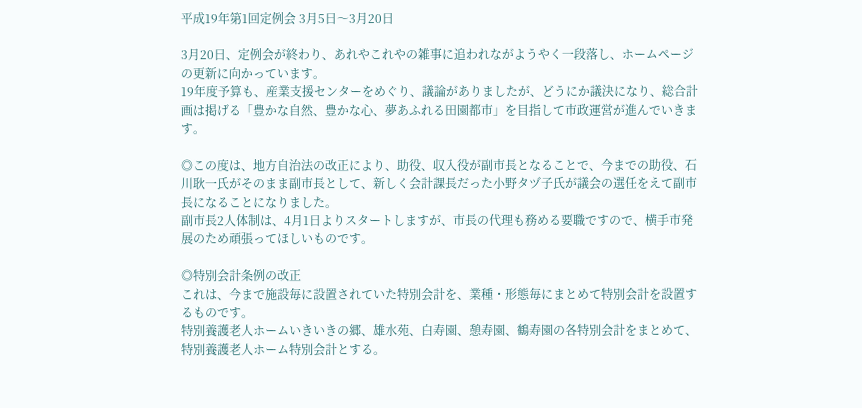平成19年第1回定例会 3月5日〜3月20日

3月20日、定例会が終わり、あれやこれやの雑事に追われながようやく一段落し、ホームページの更新に向かっています。
19年度予算も、産業支援センターをめぐり、議論がありましたが、どうにか議決になり、総合計画は掲げる「豊かな自然、豊かな心、夢あふれる田園都市」を目指して市政運営が進んでいきます。

◎この度は、地方自治法の改正により、助役、収入役が副市長となることで、今までの助役、石川耿一氏がそのまま副市長として、新しく会計課長だった小野タヅ子氏が議会の選任をえて副市長になることになりました。
副市長2人体制は、4月1日よりスタートしますが、市長の代理も務める要職ですので、横手市発展のため頑張ってほしいものです。

◎特別会計条例の改正
これは、今まで施設毎に設置されていた特別会計を、業種・形態毎にまとめて特別会計を設置するものです。
特別養護老人ホームいきいきの郷、雄水苑、白寿園、憩寿園、鶴寿園の各特別会計をまとめて、特別養護老人ホーム特別会計とする。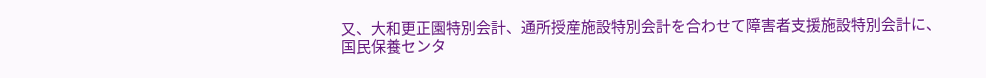又、大和更正園特別会計、通所授産施設特別会計を合わせて障害者支援施設特別会計に、
国民保養センタ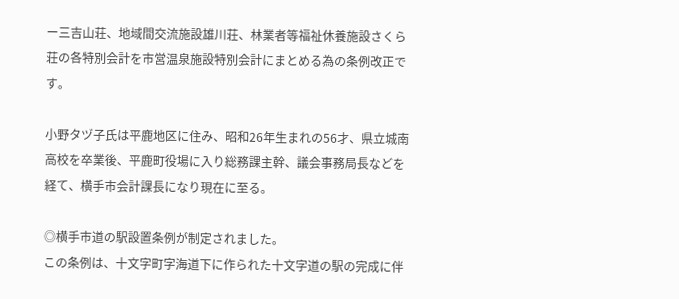ー三吉山荘、地域間交流施設雄川荘、林業者等福祉休養施設さくら荘の各特別会計を市営温泉施設特別会計にまとめる為の条例改正です。

小野タヅ子氏は平鹿地区に住み、昭和26年生まれの56才、県立城南高校を卒業後、平鹿町役場に入り総務課主幹、議会事務局長などを経て、横手市会計課長になり現在に至る。

◎横手市道の駅設置条例が制定されました。
この条例は、十文字町字海道下に作られた十文字道の駅の完成に伴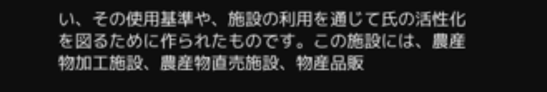い、その使用基準や、施設の利用を通じて氏の活性化を図るために作られたものです。この施設には、農産物加工施設、農産物直売施設、物産品販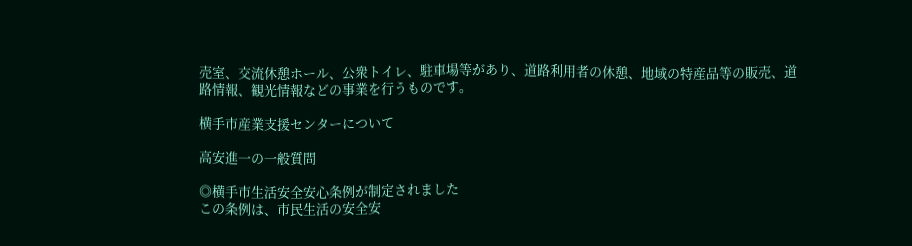売室、交流休憩ホール、公衆トイレ、駐車場等があり、道路利用者の休憩、地域の特産品等の販売、道路情報、観光情報などの事業を行うものです。

横手市産業支援センターについて

高安進一の一般質問

◎横手市生活安全安心条例が制定されました
この条例は、市民生活の安全安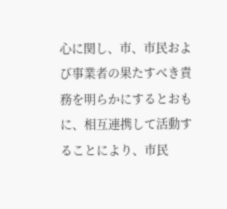心に関し、市、市民および事業者の果たすべき責務を明らかにするとおもに、相互連携して活動することにより、市民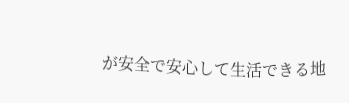が安全で安心して生活できる地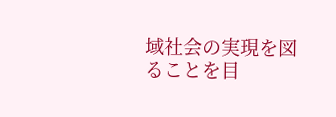域社会の実現を図ることを目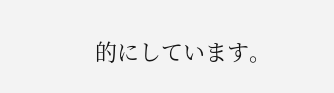的にしています。